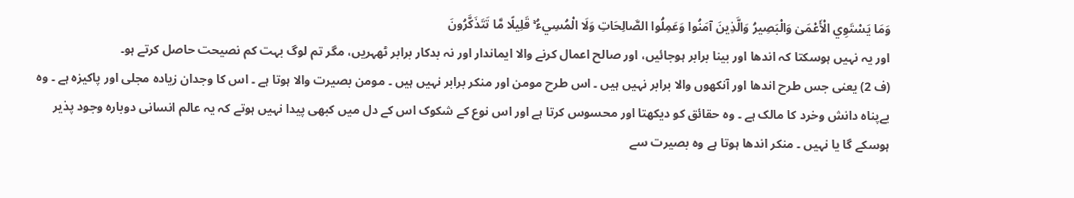وَمَا يَسْتَوِي الْأَعْمَىٰ وَالْبَصِيرُ وَالَّذِينَ آمَنُوا وَعَمِلُوا الصَّالِحَاتِ وَلَا الْمُسِيءُ ۚ قَلِيلًا مَّا تَتَذَكَّرُونَ
اور یہ نہیں ہوسکتا کہ اندھا اور بینا برابر ہوجائیں، اور صالح اعمال کرنے والا ایماندار اور نہ بدکار برابر ٹھہریں، مگر تم لوگ بہت کم نصیحت حاصل کرتے ہو۔
(ف 2) یعنی جس طرح اندھا اور آنکھوں والا برابر نہیں ہیں ۔ اس طرح مومن اور منکر برابر نہیں ہیں ۔ مومن بصیرت والا ہوتا ہے ۔ اس کا وجدان زیادہ مجلی اور پاکیزہ ہے ۔ وہ بےپناہ دانش وخرد کا مالک ہے ۔ وہ حقائق کو دیکھتا اور محسوس کرتا ہے اور اس نوع کے شکوک اس کے دل میں کبھی پیدا نہیں ہوتے کہ یہ عالم انسانی دوبارہ وجود پذیر ہوسکے گا یا نہیں ۔ منکر اندھا ہوتا ہے وہ بصیرت سے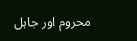محروم اور جاہل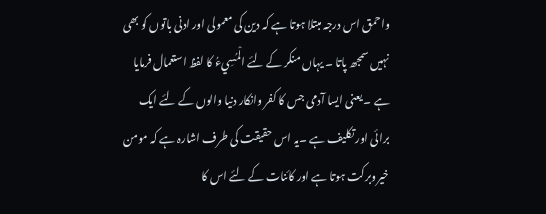واحمق اس درجہ مبتلا ہوتا ہے کہ دین کی معمولی اور ادنی باتوں کو بھی نہیں سمجھ پاتا ۔ یہاں منکر کے لئے الْمُسِيءُ کا لفظ استعمال فرمایا ہے ۔ یعنی ایسا آدمی جس کا کفر وانکار دنیا والوں کے لئے ایک برائی اور تکلیف ہے ۔یہ اس حقیقت کی طرف اشارہ ہے کہ مومن خیروبرکت ہوتا ہے اور کائنات کے لئے اس کا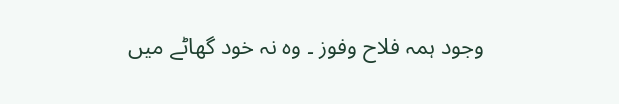وجود ہمہ فلاح وفوز ۔ وہ نہ خود گھاٹے میں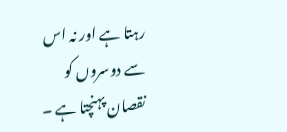رہتا ہے اور نہ اس سے دوسروں کو نقصان پہنچتا ہے ۔